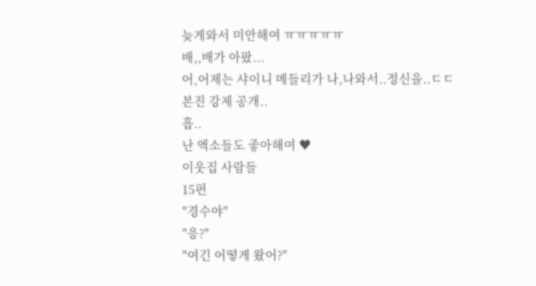늦게와서 미안해여 ㅠㅠㅠㅠㅠ
배,,배가 아팠...
어,어제는 샤이니 메들리가 나,나와서..정신을..ㄷㄷ
본진 강제 공개..
흡..
난 엑소들도 좋아해여 ♥
이웃집 사람들
15편
"경수야"
"응?"
"여긴 어떻게 왔어?"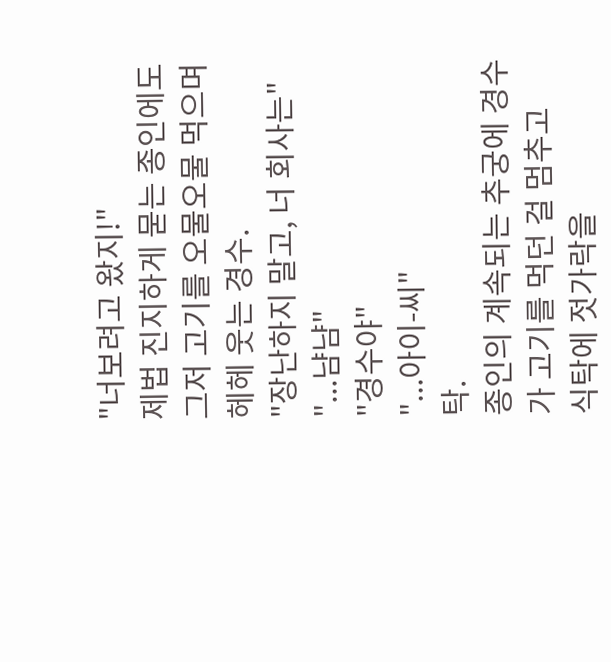"너보려고 왔지!"
제법 진지하게 묻는 종인에도
그저 고기를 오물오물 먹으며 헤헤 웃는 경수.
"장난하지 말고, 너 회사는"
"...냠냠"
"경수야"
"...아이-씨"
탁.
종인의 계속되는 추궁에 경수가 고기를 먹던 걸 멈추고
식탁에 젓가락을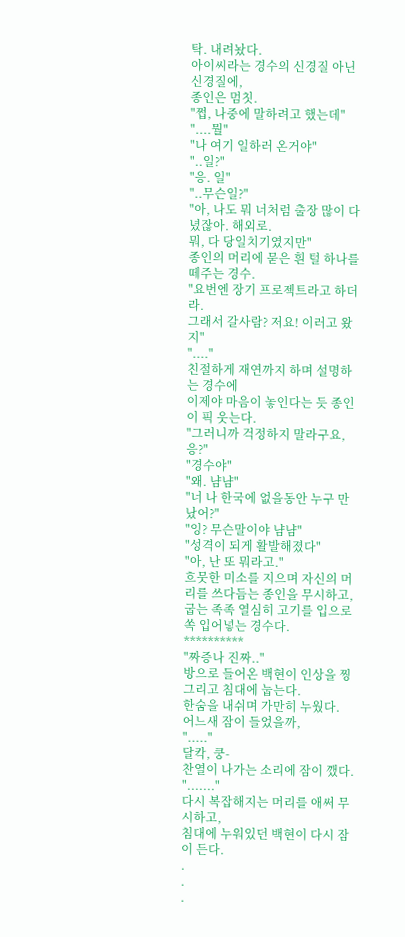탁. 내려놨다.
아이씨라는 경수의 신경질 아닌 신경질에,
종인은 멈칫.
"쩝, 나중에 말하려고 했는데"
"....뭘"
"나 여기 일하러 온거야"
"..일?"
"응. 일"
"..무슨일?"
"아, 나도 뭐 너처럼 출장 많이 다녔잖아. 해외로.
뭐, 다 당일치기였지만"
종인의 머리에 묻은 흰 털 하나를 떼주는 경수.
"요번엔 장기 프로젝트라고 하더라.
그래서 갈사람? 저요! 이러고 왔지"
"...."
친절하게 재연까지 하며 설명하는 경수에
이제야 마음이 놓인다는 듯 종인이 픽 웃는다.
"그러니까 걱정하지 말라구요,응?"
"경수야"
"왜. 냠냠"
"너 나 한국에 없을동안 누구 만났어?"
"잉? 무슨말이야 냠냠"
"성격이 되게 활발해졌다"
"아, 난 또 뭐라고."
흐뭇한 미소를 지으며 자신의 머리를 쓰다듬는 종인을 무시하고,
굽는 족족 열심히 고기를 입으로 쏙 입어넣는 경수다.
**********
"짜증나 진짜.."
방으로 들어온 백현이 인상을 찡그리고 침대에 눕는다.
한숨을 내쉬며 가만히 누웠다.
어느새 잠이 들었을까,
"....."
달칵, 쿵-
찬열이 나가는 소리에 잠이 깼다.
"......."
다시 복잡해지는 머리를 애써 무시하고,
침대에 누워있던 백현이 다시 잠이 든다.
.
.
.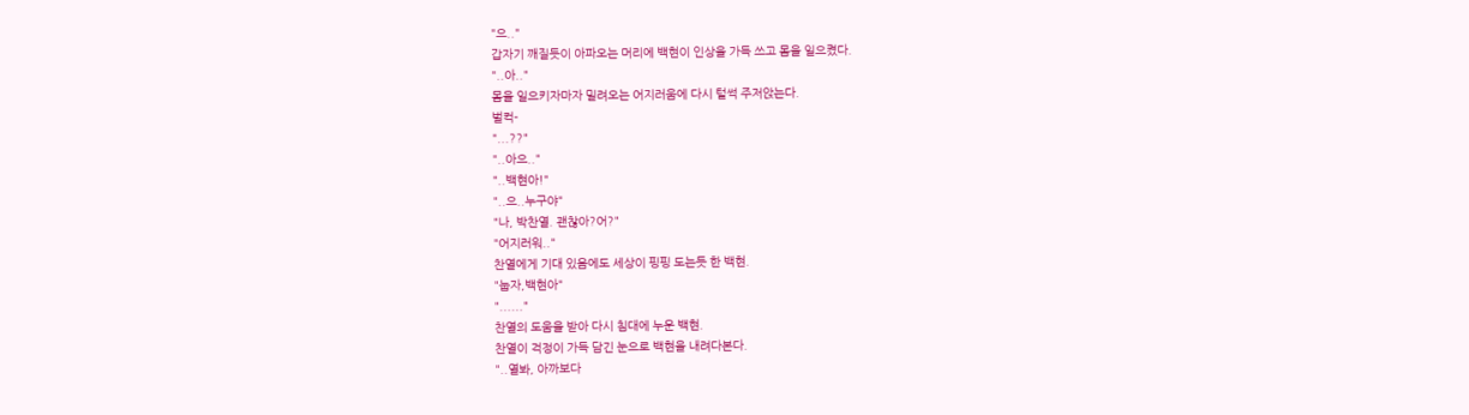"으.."
갑자기 깨질듯이 아파오는 머리에 백현이 인상을 가득 쓰고 몸을 일으켰다.
"..아.."
몸을 일으키자마자 밀려오는 어지러움에 다시 털썩 주저앉는다.
벌컥-
"...??"
"..아으.."
"..백현아!"
"..으..누구야"
"나, 박찬열. 괜찮아?어?"
"어지러워.."
찬열에게 기대 있음에도 세상이 핑핑 도는듯 한 백현.
"눕자,백현아"
"......"
찬열의 도움을 받아 다시 침대에 누운 백현.
찬열이 걱정이 가득 담긴 눈으로 백현을 내려다본다.
"..열봐, 아까보다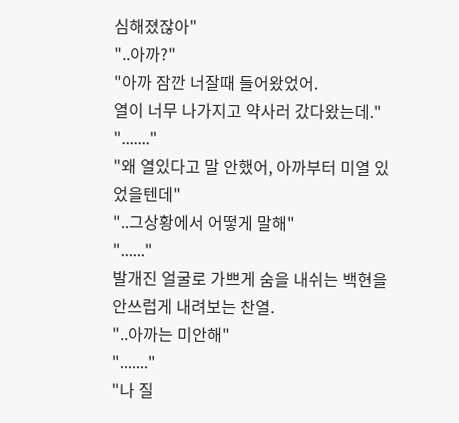심해졌잖아"
"..아까?"
"아까 잠깐 너잘때 들어왔었어.
열이 너무 나가지고 약사러 갔다왔는데."
"......."
"왜 열있다고 말 안했어, 아까부터 미열 있었을텐데"
"..그상황에서 어떻게 말해"
"......"
발개진 얼굴로 가쁘게 숨을 내쉬는 백현을
안쓰럽게 내려보는 찬열.
"..아까는 미안해"
"......."
"나 질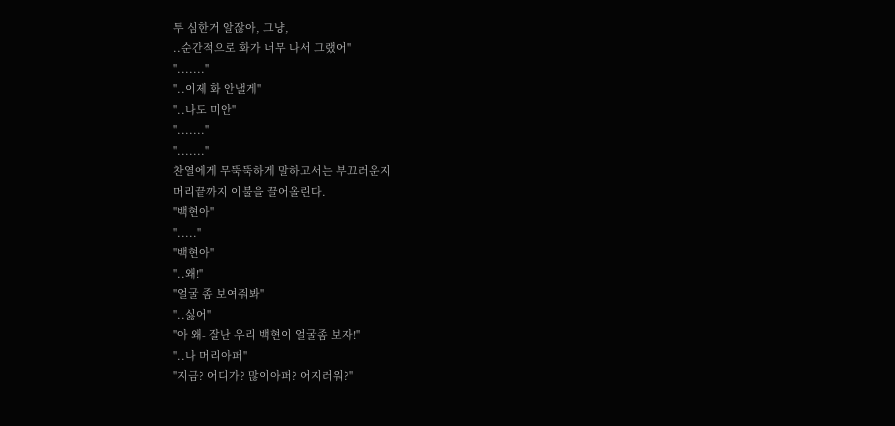투 심한거 알잖아, 그냥,
..순간적으로 화가 너무 나서 그랬어"
"......."
"..이제 화 안낼게"
"..나도 미안"
"......."
"......."
찬열에게 무뚝뚝하게 말하고서는 부끄러운지
머리끝까지 이불을 끌어올린다.
"백현아"
"....."
"백현아"
"..왜!"
"얼굴 좀 보여줘봐"
"..싫어"
"아 왜- 잘난 우리 백현이 얼굴좀 보자!"
"..나 머리아퍼"
"지금? 어디가? 많이아퍼? 어지러워?"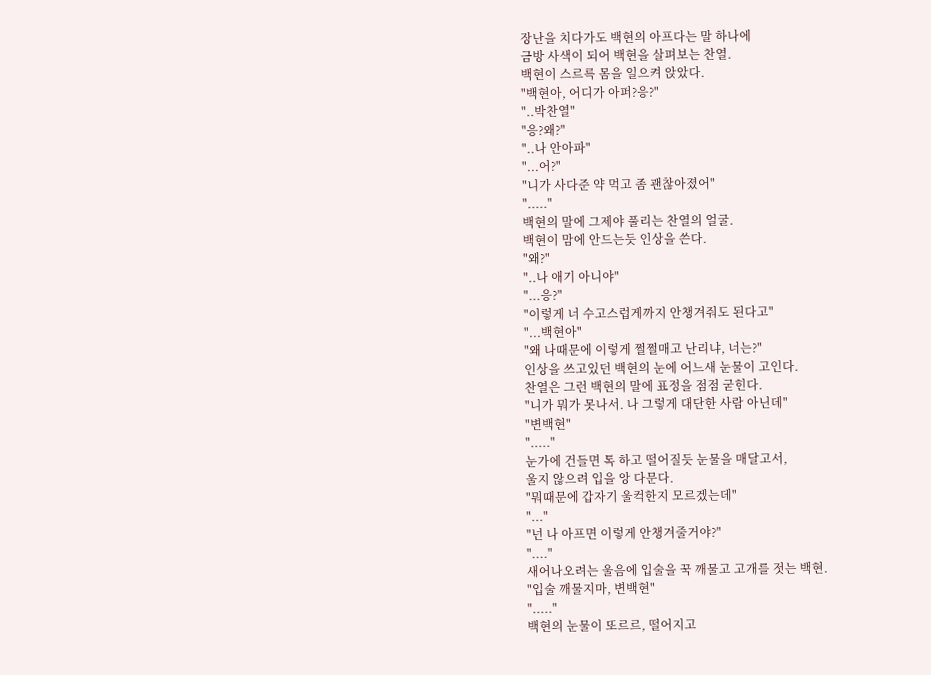장난을 치다가도 백현의 아프다는 말 하나에
금방 사색이 되어 백현을 살펴보는 찬열.
백현이 스르륵 몸을 일으켜 앉았다.
"백현아, 어디가 아퍼?응?"
"..박찬열"
"응?왜?"
"..나 안아파"
"...어?"
"니가 사다준 약 먹고 좀 괜찮아졌어"
"....."
백현의 말에 그제야 풀리는 찬열의 얼굴.
백현이 맘에 안드는듯 인상을 쓴다.
"왜?"
"..나 애기 아니야"
"...응?"
"이렇게 너 수고스럽게까지 안챙겨줘도 된다고"
"...백현아"
"왜 나때문에 이렇게 쩔쩔매고 난리냐, 너는?"
인상을 쓰고있던 백현의 눈에 어느새 눈물이 고인다.
찬열은 그런 백현의 말에 표정을 점점 굳힌다.
"니가 뭐가 못나서. 나 그렇게 대단한 사람 아닌데"
"변백현"
"....."
눈가에 건들면 톡 하고 떨어질듯 눈물을 매달고서,
울지 않으려 입을 앙 다문다.
"뭐때문에 갑자기 울컥한지 모르겠는데"
"..."
"넌 나 아프면 이렇게 안챙겨줄거야?"
"...."
새어나오려는 울음에 입술을 꾹 깨물고 고개를 젓는 백현.
"입술 깨물지마, 변백현"
"....."
백현의 눈물이 또르르, 떨어지고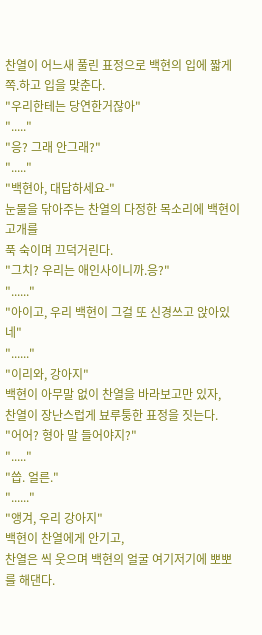찬열이 어느새 풀린 표정으로 백현의 입에 짧게 쪽.하고 입을 맞춘다.
"우리한테는 당연한거잖아"
"....."
"응? 그래 안그래?"
"....."
"백현아, 대답하세요-"
눈물을 닦아주는 찬열의 다정한 목소리에 백현이 고개를
푹 숙이며 끄덕거린다.
"그치? 우리는 애인사이니까.응?"
"......"
"아이고, 우리 백현이 그걸 또 신경쓰고 앉아있네"
"......"
"이리와, 강아지"
백현이 아무말 없이 찬열을 바라보고만 있자,
찬열이 장난스럽게 뵤루퉁한 표정을 짓는다.
"어어? 형아 말 들어야지?"
"....."
"씁. 얼른."
"......"
"앵겨, 우리 강아지"
백현이 찬열에게 안기고,
찬열은 씩 웃으며 백현의 얼굴 여기저기에 뽀뽀를 해댄다.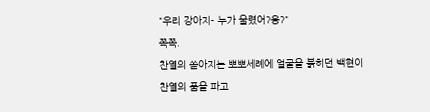"우리 강아지- 누가 울렸어?응?"
쪽쪽.
찬열의 쏟아지는 뽀뽀세례에 얼굴을 붉히던 백현이
찬열의 품을 파고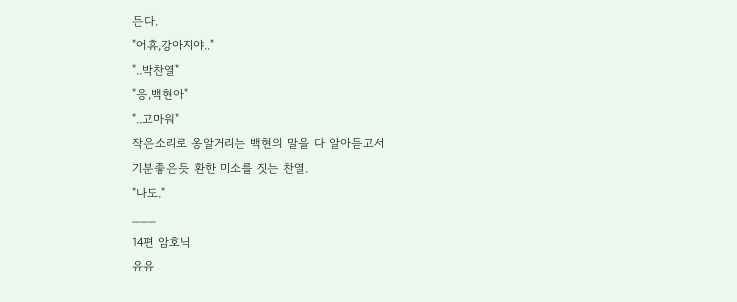든다.
"어휴,강아지야.."
"..박찬열"
"응,백현아"
"..고마워"
작은소리로 옹알거리는 백현의 말을 다 알아듣고서
기분좋은듯 환한 미소를 짓는 찬열.
"나도."
___
14편 암호닉
유유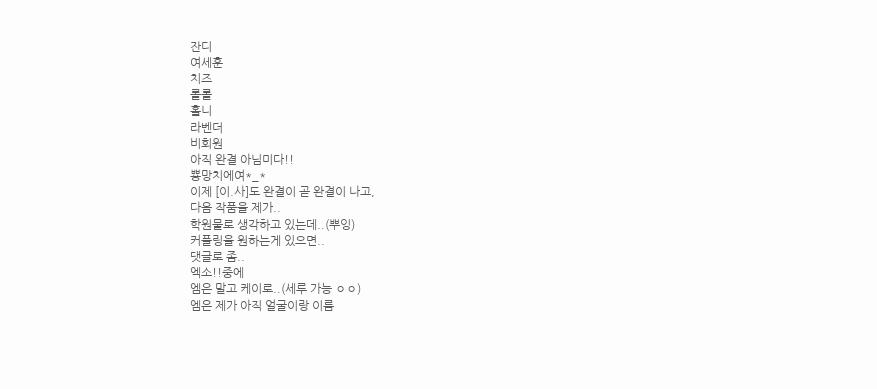잔디
여세훈
치즈
롤롤
홀니
라벤더
비회원
아직 완결 아님미다!!
뿅망치에여*_*
이제 [이.사]도 완결이 곧 완결이 나고,
다음 작품을 제가..
학원물로 생각하고 있는데..(뿌잉)
커플링을 원하는게 있으면..
댓글로 좀..
엑소!!중에
엠은 말고 케이로..(세루 가능 ㅇㅇ)
엠은 제가 아직 얼굴이랑 이름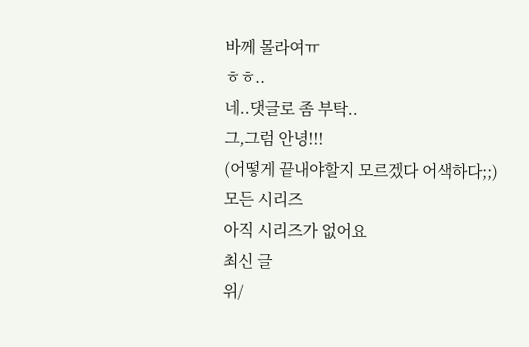바께 몰라여ㅠ
ㅎㅎ..
네..댓글로 좀 부탁..
그,그럼 안녕!!!
(어떻게 끝내야할지 모르겠다 어색하다;;)
모든 시리즈
아직 시리즈가 없어요
최신 글
위/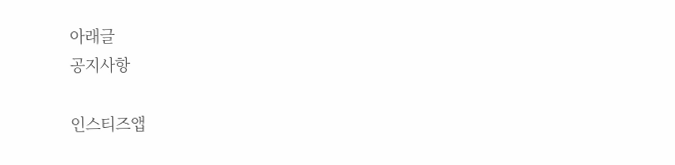아래글
공지사항

인스티즈앱